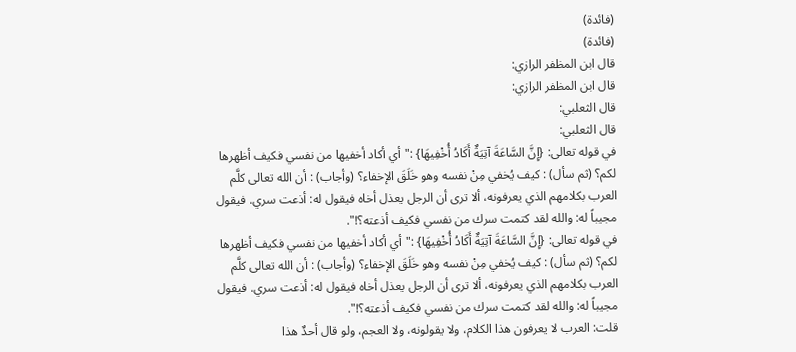(فائدة)
(فائدة)
قال ابن المظفر الرازي:
قال ابن المظفر الرازي:
قال الثعلبي:
قال الثعلبي:
في قوله تعالى: {إِنَّ السَّاعَةَ آتِيَةٌ أَكَادُ أُخْفِيهَا} :"أي أكاد أخفيها من نفسي فكيف أظهرها لكم؟ (ثم سأل) : كيف يُخفي مِنْ نفسه وهو خَلَقَ الإخفاء؟ (وأجاب) : أن الله تعالى كلَّم العرب بكلامهم الذي يعرفونه، ألا ترى أن الرجل يعذل أخاه فيقول له: أذعت سري. فيقول مجيباً له: والله لقد كتمت سرك من نفسي فكيف أذعته؟!".
في قوله تعالى: {إِنَّ السَّاعَةَ آتِيَةٌ أَكَادُ أُخْفِيهَا} :"أي أكاد أخفيها من نفسي فكيف أظهرها لكم؟ (ثم سأل) : كيف يُخفي مِنْ نفسه وهو خَلَقَ الإخفاء؟ (وأجاب) : أن الله تعالى كلَّم العرب بكلامهم الذي يعرفونه، ألا ترى أن الرجل يعذل أخاه فيقول له: أذعت سري. فيقول مجيباً له: والله لقد كتمت سرك من نفسي فكيف أذعته؟!".
قلت: العرب لا يعرفون هذا الكلام، ولا يقولونه، ولا العجم، ولو قال أحدٌ هذا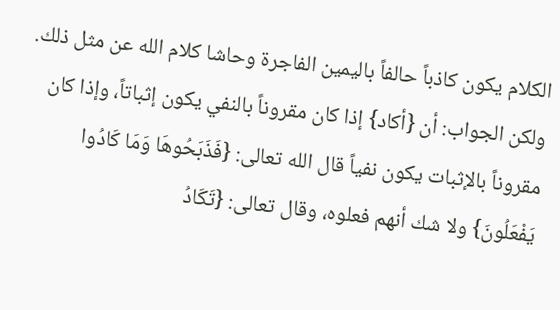الكلام يكون كاذباً حالفاً باليمين الفاجرة وحاشا كلام الله عن مثل ذلك. ولكن الجواب: أن {أكاد} إذا كان مقروناً بالنفي يكون إثباتاً، وإذا كان مقروناً بالإثبات يكون نفياً قال الله تعالى: {فَذَبَحُوهَا وَمَا كَادُوا يَفْعَلُونَ} ولا شك أنهم فعلوه، وقال تعالى: {تَكَادُ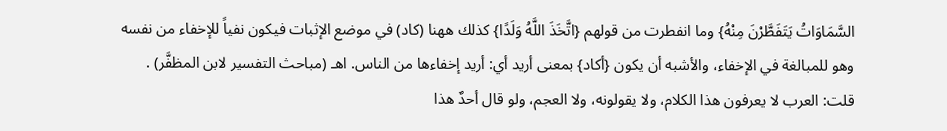السَّمَاوَاتُ يَتَفَطَّرْنَ مِنْهُ} وما انفطرت من قولهم {اتَّخَذَ اللَّهُ وَلَدًا} كذلك ههنا (كاد) في موضع الإثبات فيكون نفياً للإخفاء من نفسه وهو للمبالغة في الإخفاء، والأشبه أن يكون {أكاد} بمعنى أريد أي: أريد إخفاءها من الناس. اهـ (مباحث التفسير لابن المظفَّر) .
قلت: العرب لا يعرفون هذا الكلام، ولا يقولونه، ولا العجم، ولو قال أحدٌ هذا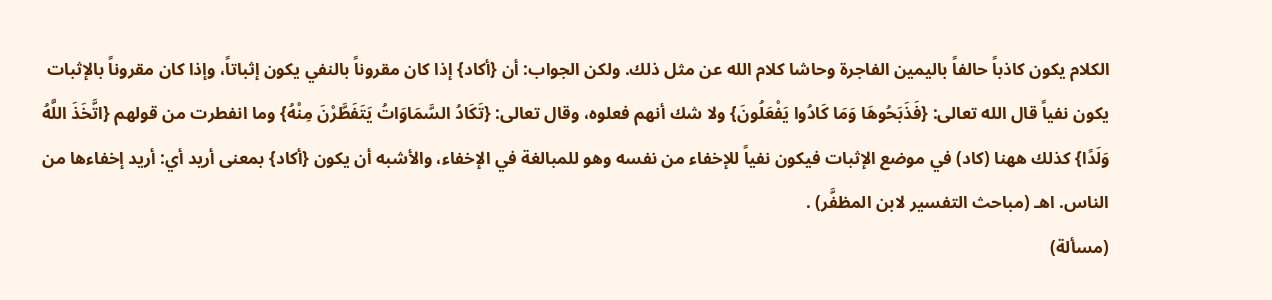الكلام يكون كاذباً حالفاً باليمين الفاجرة وحاشا كلام الله عن مثل ذلك. ولكن الجواب: أن {أكاد} إذا كان مقروناً بالنفي يكون إثباتاً، وإذا كان مقروناً بالإثبات يكون نفياً قال الله تعالى: {فَذَبَحُوهَا وَمَا كَادُوا يَفْعَلُونَ} ولا شك أنهم فعلوه، وقال تعالى: {تَكَادُ السَّمَاوَاتُ يَتَفَطَّرْنَ مِنْهُ} وما انفطرت من قولهم {اتَّخَذَ اللَّهُ وَلَدًا} كذلك ههنا (كاد) في موضع الإثبات فيكون نفياً للإخفاء من نفسه وهو للمبالغة في الإخفاء، والأشبه أن يكون {أكاد} بمعنى أريد أي: أريد إخفاءها من الناس. اهـ (مباحث التفسير لابن المظفَّر) .
(مسألة)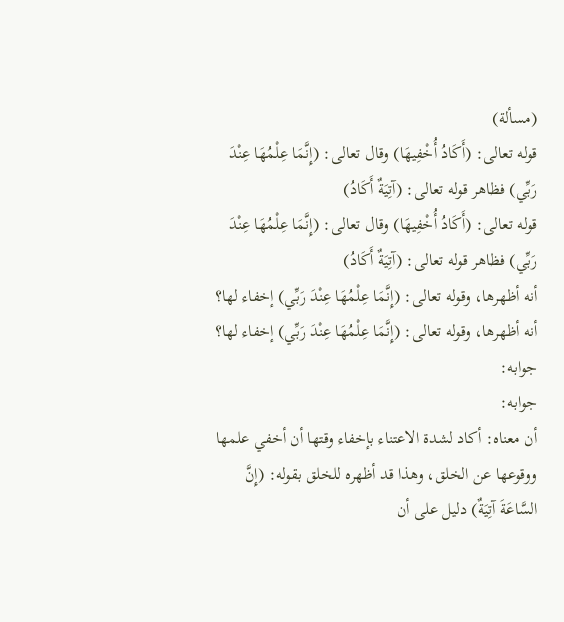(مسألة)
قوله تعالى: (أَكَادُ أُخْفِيهَا) وقال تعالى: (إِنَّمَا عِلْمُهَا عِنْدَ رَبِّي) فظاهر قوله تعالى: (آتِيَةٌ أَكَادُ)
قوله تعالى: (أَكَادُ أُخْفِيهَا) وقال تعالى: (إِنَّمَا عِلْمُهَا عِنْدَ رَبِّي) فظاهر قوله تعالى: (آتِيَةٌ أَكَادُ)
أنه أظهرها، وقوله تعالى: (إِنَّمَا عِلْمُهَا عِنْدَ رَبِّي) إخفاء لها؟
أنه أظهرها، وقوله تعالى: (إِنَّمَا عِلْمُهَا عِنْدَ رَبِّي) إخفاء لها؟
جوابه:
جوابه:
أن معناه: أكاد لشدة الاعتناء بإخفاء وقتها أن أخفي علمها ووقوعها عن الخلق، وهذا قد أظهره للخلق بقوله: (إِنَّ السَّاعَةَ آتِيَةٌ) دليل على أن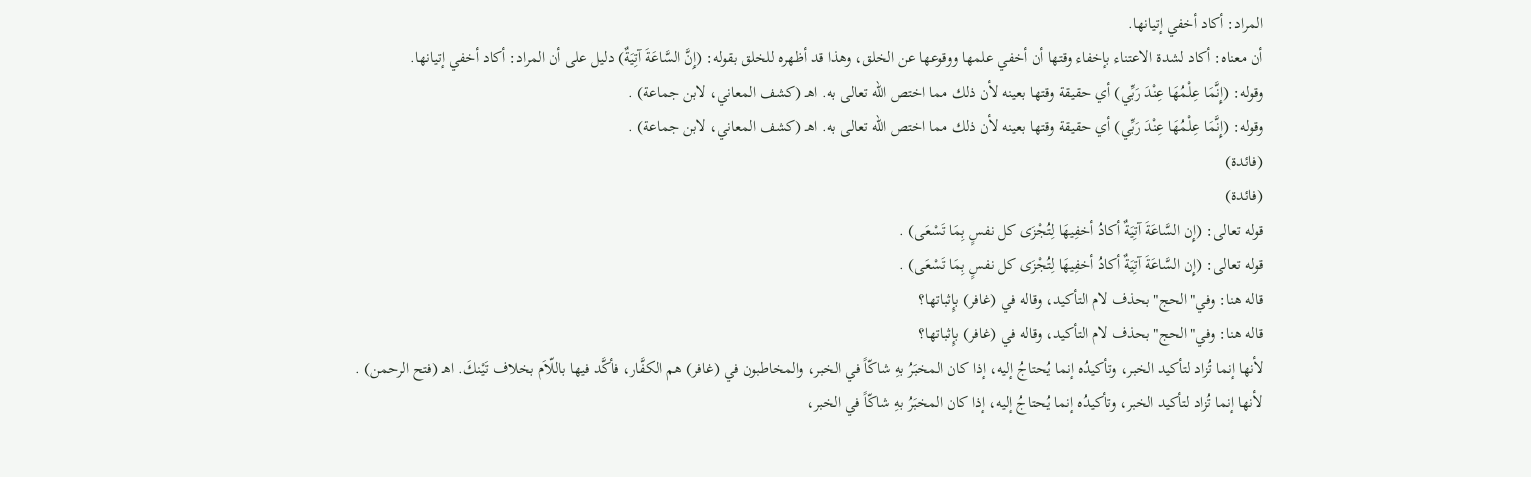المراد: أكاد أخفي إتيانها.
أن معناه: أكاد لشدة الاعتناء بإخفاء وقتها أن أخفي علمها ووقوعها عن الخلق، وهذا قد أظهره للخلق بقوله: (إِنَّ السَّاعَةَ آتِيَةٌ) دليل على أن المراد: أكاد أخفي إتيانها.
وقوله: (إِنَّمَا عِلْمُهَا عِنْدَ رَبِّي) أي حقيقة وقتها بعينه لأن ذلك مما اختص الله تعالى به. اهـ (كشف المعاني، لابن جماعة) .
وقوله: (إِنَّمَا عِلْمُهَا عِنْدَ رَبِّي) أي حقيقة وقتها بعينه لأن ذلك مما اختص الله تعالى به. اهـ (كشف المعاني، لابن جماعة) .
(فائدة)
(فائدة)
قوله تعالى: (إِن السَّاعَةَ آتِيَةٌ أكادُ أخفِيهَا لِتُجْزَى كل نفسٍ بِمَا تَسْعَى) .
قوله تعالى: (إِن السَّاعَةَ آتِيَةٌ أكادُ أخفِيهَا لِتُجْزَى كل نفسٍ بِمَا تَسْعَى) .
قاله هنا: وفي"الحج"بحذف لام التأكيد، وقاله في (غافر) بإِثباتها؟
قاله هنا: وفي"الحج"بحذف لام التأكيد، وقاله في (غافر) بإِثباتها؟
لأنها إنما تُزاد لتأكيد الخبر، وتأكيدُه إنما يُحتاجُ إليه، إذا كان المخبَرُ بهِ شاكّاً في الخبر، والمخاطبون في (غافر) هم الكفَّار، فأكَّد فيها باللّاَم بخلاف تَيْنكَ. اهـ (فتح الرحمن) .
لأنها إنما تُزاد لتأكيد الخبر، وتأكيدُه إنما يُحتاجُ إليه، إذا كان المخبَرُ بهِ شاكّاً في الخبر،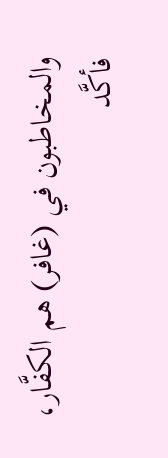والمخاطبون في (غافر) هم الكفَّار، فأكَّد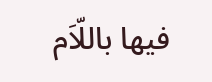فيها باللّاَم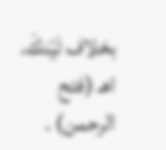بخلاف تَيْنكَ. اهـ (فتح الرحمن) .